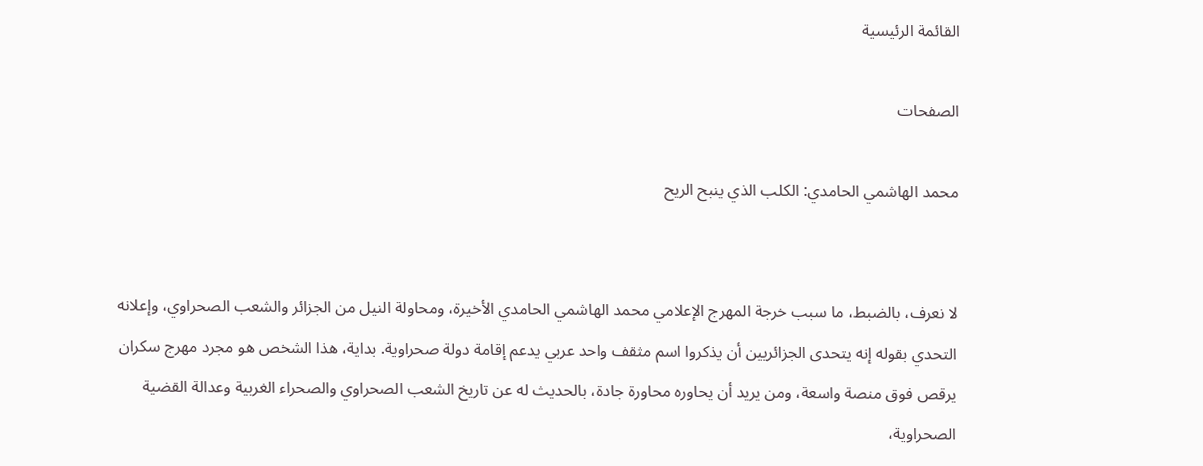القائمة الرئيسية

الصفحات

محمد الهاشمي الحامدي: الكلب الذي ينبح الريح


لا نعرف، بالضبط، ما سبب خرجة المهرج الإعلامي محمد الهاشمي الحامدي الأخيرة، ومحاولة النيل من الجزائر والشعب الصحراوي، وإعلانه التحدي بقوله إنه يتحدى الجزائريين أن يذكروا اسم مثقف واحد عربي يدعم إقامة دولة صحراوية. بداية، هذا الشخص هو مجرد مهرج سكران يرقص فوق منصة واسعة، ومن يريد أن يحاوره محاورة جادة، بالحديث له عن تاريخ الشعب الصحراوي والصحراء الغربية وعدالة القضية الصحراوية،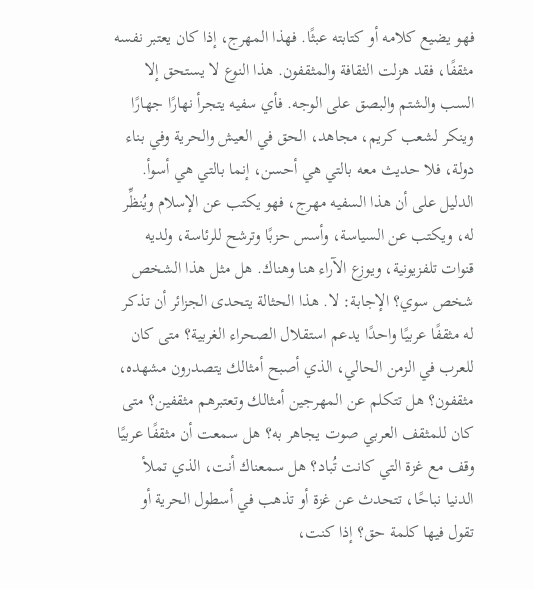فهو يضيع كلامه أو كتابته عبثًا. فهذا المهرج، إذا كان يعتبر نفسه مثقفًا، فقد هزلت الثقافة والمثقفون. هذا النوع لا يستحق إلا السب والشتم والبصق على الوجه. فأي سفيه يتجرأ نهارًا جهارًا وينكر لشعب كريم، مجاهد، الحق في العيش والحرية وفي بناء دولة، فلا حديث معه بالتي هي أحسن، إنما بالتي هي أسوأ. الدليل على أن هذا السفيه مهرج، فهو يكتب عن الإسلام ويُنظِّر له، ويكتب عن السياسة، وأسس حزبًا وترشح للرئاسة، ولديه قنوات تلفزيونية، ويوزع الآراء هنا وهناك. هل مثل هذا الشخص شخص سوي؟ الإجابة: لا. هذا الحثالة يتحدى الجزائر أن تذكر له مثقفًا عربيًا واحدًا يدعم استقلال الصحراء الغربية؟ متى كان للعرب في الزمن الحالي، الذي أصبح أمثالك يتصدرون مشهده، مثقفون؟ هل تتكلم عن المهرجين أمثالك وتعتبرهم مثقفين؟ متى كان للمثقف العربي صوت يجاهر به؟ هل سمعت أن مثقفًا عربيًا وقف مع غزة التي كانت تُباد؟ هل سمعناك أنت، الذي تملأ الدنيا نباحًا، تتحدث عن غزة أو تذهب في أسطول الحرية أو تقول فيها كلمة حق؟ إذا كنت،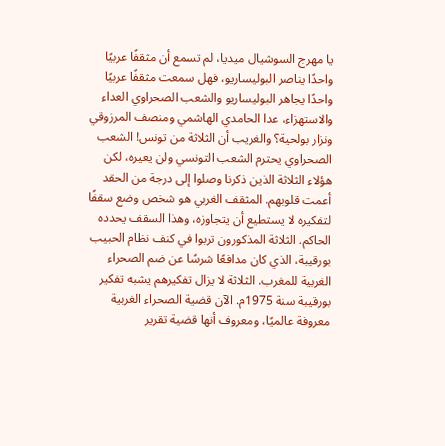يا مهرج السوشيال ميديا، لم تسمع أن مثقفًا عربيًا واحدًا يناصر البوليساريو، فهل سمعت مثقفًا عربيًا واحدًا يجاهر البوليساريو والشعب الصحراوي العداء والاستهزاء، عدا الحامدي الهاشمي ومنصف المرزوقي ونزار بولحية؟ والغريب أن الثلاثة من تونس! الشعب الصحراوي يحترم الشعب التونسي ولن يعيره، لكن هؤلاء الثلاثة الذين ذكرنا وصلوا إلى درجة من الحقد أعمت قلوبهم. المثقف الغربي هو شخص وضع سقفًا لتفكيره لا يستطيع أن يتجاوزه، وهذا السقف يحدده الحاكم. الثلاثة المذكورون تربوا في كنف نظام الحبيب بورقيبة، الذي كان مدافعًا شرسًا عن ضم الصحراء الغربية للمغرب. الثلاثة لا يزال تفكيرهم يشبه تفكير بورقيبة سنة 1975م. الآن قضية الصحراء الغربية معروفة عالميًا، ومعروف أنها قضية تقرير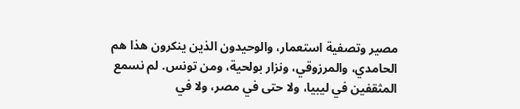مصير وتصفية استعمار، والوحيدون الذين ينكرون هذا هم الحامدي، والمرزوقي، ونزار بولحية، ومن تونس. لم نسمع المثقفين في ليبيا، ولا حتى في مصر، ولا في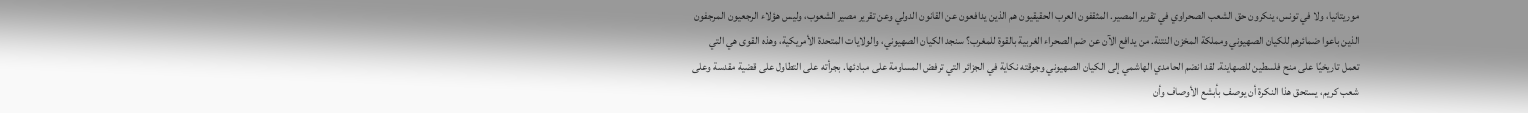موريتانيا، ولا في تونس، ينكرون حق الشعب الصحراوي في تقرير المصير. المثقفون العرب الحقيقيون هم الذين يدافعون عن القانون الدولي وعن تقرير مصير الشعوب، وليس هؤلاء الرجعيون المرجفون الذين باعوا ضمائرهم للكيان الصهيوني ومملكة المخزن النتنة. من يدافع الآن عن ضم الصحراء الغربية بالقوة للمغرب؟ سنجد الكيان الصهيوني، والولايات المتحدة الأمريكية، وهذه القوى هي التي تعمل تاريخيًا على منح فلسطين للصهاينة. لقد انضم الحامدي الهاشمي إلى الكيان الصهيوني وجوقته نكاية في الجزائر التي ترفض المساومة على مبادئها. بجرأته على التطاول على قضية مقدسة وعلى شعب كريم، يستحق هذا النكرة أن يوصف بأبشع الأوصاف وأن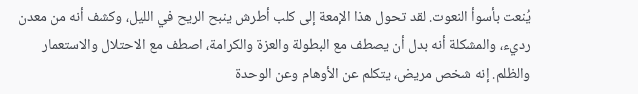يُنعت بأسوأ النعوت. لقد تحول هذا الإمعة إلى كلب أطرش ينبح الريح في الليل، وكشف أنه من معدن رديء، والمشكلة أنه بدل أن يصطف مع البطولة والعزة والكرامة، اصطف مع الاحتلال والاستعمار والظلم. إنه شخص مريض، يتكلم عن الأوهام وعن الوحدة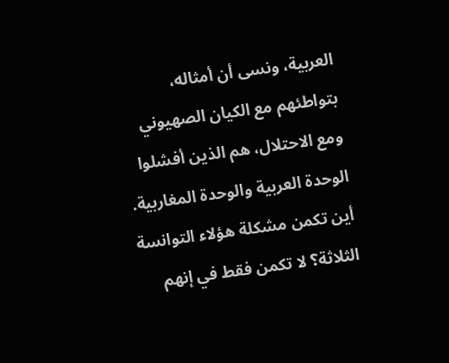العربية، ونسى أن أمثاله، بتواطئهم مع الكيان الصهيوني ومع الاحتلال، هم الذين أفشلوا الوحدة العربية والوحدة المغاربية. أين تكمن مشكلة هؤلاء التوانسة الثلاثة؟ لا تكمن فقط في إنهم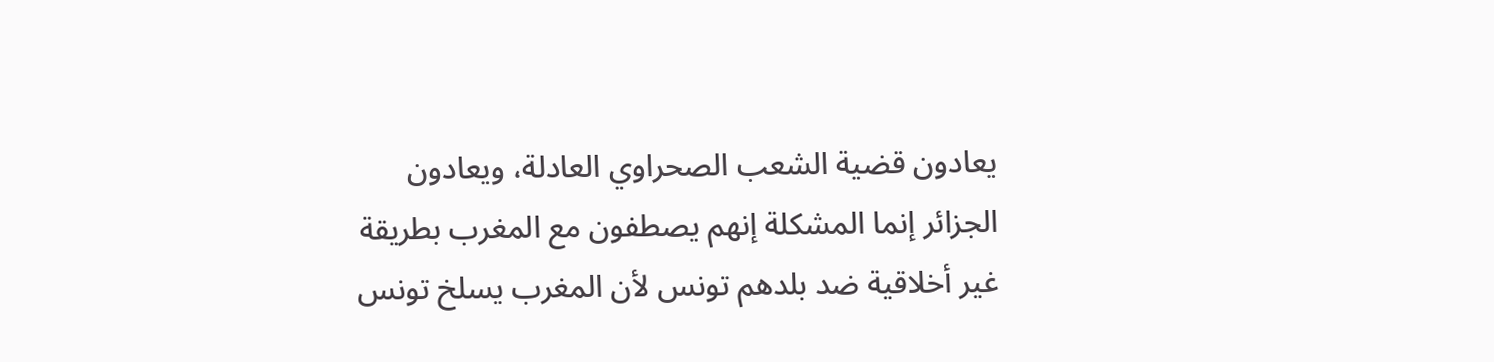يعادون قضية الشعب الصحراوي العادلة، ويعادون الجزائر إنما المشكلة إنهم يصطفون مع المغرب بطريقة غير أخلاقية ضد بلدهم تونس لأن المغرب يسلخ تونس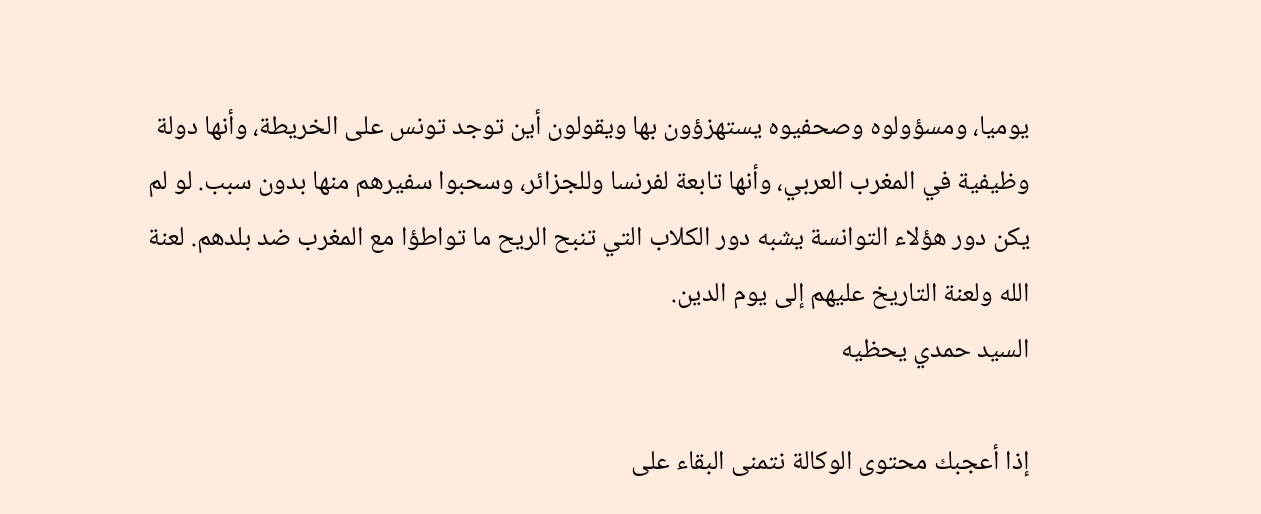يوميا، ومسؤولوه وصحفيوه يستهزؤون بها ويقولون أين توجد تونس على الخريطة، وأنها دولة وظيفية في المغرب العربي، وأنها تابعة لفرنسا وللجزائر، وسحبوا سفيرهم منها بدون سبب. لو لم يكن دور هؤلاء التوانسة يشبه دور الكلاب التي تنبح الريح ما تواطؤا مع المغرب ضد بلدهم. لعنة الله ولعنة التاريخ عليهم إلى يوم الدين.
السيد حمدي يحظيه

إذا أعجبك محتوى الوكالة نتمنى البقاء على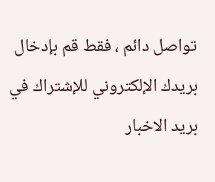تواصل دائم ، فقط قم بإدخال بريدك الإلكتروني للإشتراك في بريد الاخبار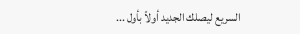السريع ليصلك الجديد أولاً بأول ...